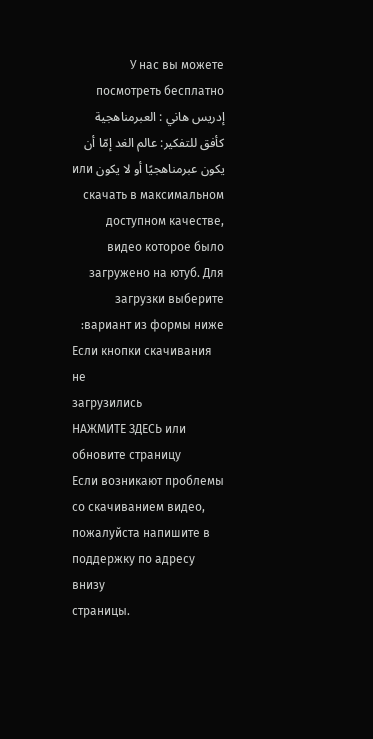У нас вы можете посмотреть бесплатно إدريس هاني : العبرمناهجية كأفق للتفكير: عالم الغد إمّا أن يكون عبرمناهجيًا أو لا يكون или скачать в максимальном доступном качестве, видео которое было загружено на ютуб. Для загрузки выберите вариант из формы ниже:
Если кнопки скачивания не
загрузились
НАЖМИТЕ ЗДЕСЬ или обновите страницу
Если возникают проблемы со скачиванием видео, пожалуйста напишите в поддержку по адресу внизу
страницы.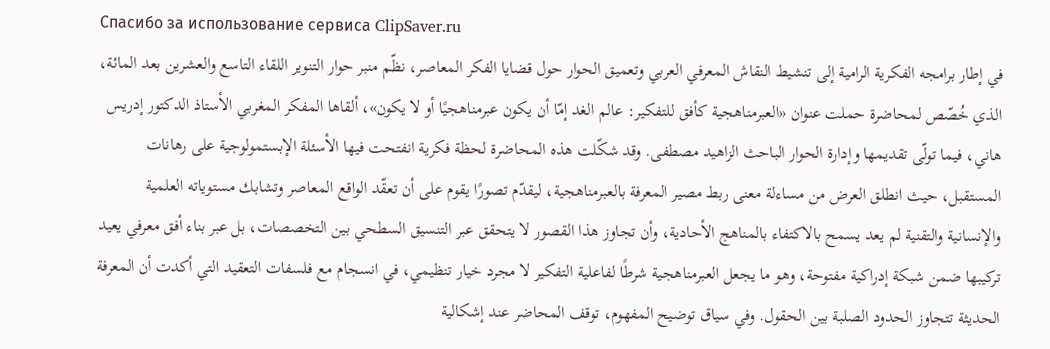Спасибо за использование сервиса ClipSaver.ru
في إطار برامجه الفكرية الرامية إلى تنشيط النقاش المعرفي العربي وتعميق الحوار حول قضايا الفكر المعاصر، نظّم منبر حوار التنوير اللقاء التاسع والعشرين بعد المائة، الذي خُصّص لمحاضرة حملت عنوان «العبرمناهجية كأفق للتفكير: عالم الغد إمّا أن يكون عبرمناهجيًا أو لا يكون»، ألقاها المفكر المغربي الأستاذ الدكتور إدريس هاني، فيما تولّى تقديمها وإدارة الحوار الباحث الزاهيد مصطفى. وقد شكّلت هذه المحاضرة لحظة فكرية انفتحت فيها الأسئلة الإبستمولوجية على رهانات المستقبل، حيث انطلق العرض من مساءلة معنى ربط مصير المعرفة بالعبرمناهجية، ليقدّم تصورًا يقوم على أن تعقّد الواقع المعاصر وتشابك مستوياته العلمية والإنسانية والتقنية لم يعد يسمح بالاكتفاء بالمناهج الأحادية، وأن تجاوز هذا القصور لا يتحقق عبر التنسيق السطحي بين التخصصات، بل عبر بناء أفق معرفي يعيد تركيبها ضمن شبكة إدراكية مفتوحة، وهو ما يجعل العبرمناهجية شرطًا لفاعلية التفكير لا مجرد خيار تنظيمي، في انسجام مع فلسفات التعقيد التي أكدت أن المعرفة الحديثة تتجاوز الحدود الصلبة بين الحقول. وفي سياق توضيح المفهوم، توقف المحاضر عند إشكالية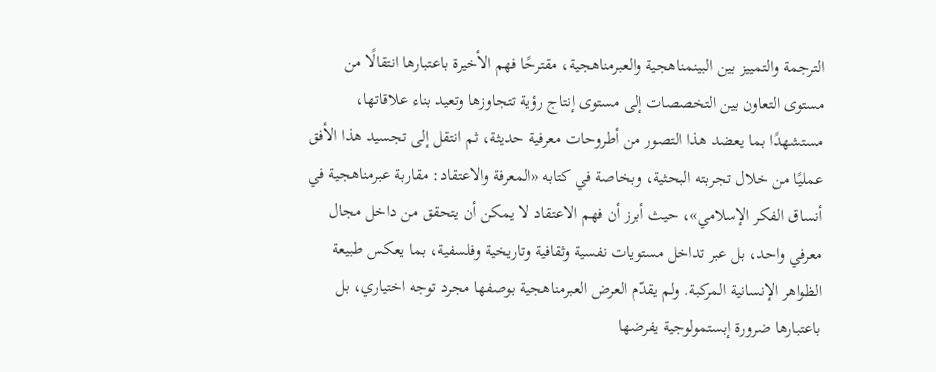الترجمة والتمييز بين البينمناهجية والعبرمناهجية، مقترحًا فهم الأخيرة باعتبارها انتقالًا من مستوى التعاون بين التخصصات إلى مستوى إنتاج رؤية تتجاوزها وتعيد بناء علاقاتها، مستشهدًا بما يعضد هذا التصور من أطروحات معرفية حديثة، ثم انتقل إلى تجسيد هذا الأفق عمليًا من خلال تجربته البحثية، وبخاصة في كتابه «المعرفة والاعتقاد: مقاربة عبرمناهجية في أنساق الفكر الإسلامي»، حيث أبرز أن فهم الاعتقاد لا يمكن أن يتحقق من داخل مجال معرفي واحد، بل عبر تداخل مستويات نفسية وثقافية وتاريخية وفلسفية، بما يعكس طبيعة الظواهر الإنسانية المركبة. ولم يقدّم العرض العبرمناهجية بوصفها مجرد توجه اختياري، بل باعتبارها ضرورة إبستمولوجية يفرضها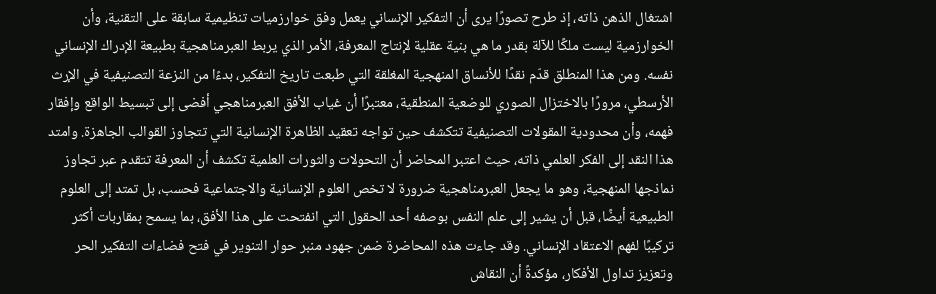اشتغال الذهن ذاته، إذ طرح تصورًا يرى أن التفكير الإنساني يعمل وفق خوارزميات تنظيمية سابقة على التقنية، وأن الخوارزمية ليست ملكًا للآلة بقدر ما هي بنية عقلية لإنتاج المعرفة، الأمر الذي يربط العبرمناهجية بطبيعة الإدراك الإنساني نفسه. ومن هذا المنطلق قدّم نقدًا للأنساق المنهجية المغلقة التي طبعت تاريخ التفكير، بدءًا من النزعة التصنيفية في الإرث الأرسطي، مرورًا بالاختزال الصوري للوضعية المنطقية، معتبرًا أن غياب الأفق العبرمناهجي أفضى إلى تبسيط الواقع وإفقار فهمه، وأن محدودية المقولات التصنيفية تتكشف حين تواجه تعقيد الظاهرة الإنسانية التي تتجاوز القوالب الجاهزة. وامتد هذا النقد إلى الفكر العلمي ذاته، حيث اعتبر المحاضر أن التحولات والثورات العلمية تكشف أن المعرفة تتقدم عبر تجاوز نماذجها المنهجية، وهو ما يجعل العبرمناهجية ضرورة لا تخص العلوم الإنسانية والاجتماعية فحسب، بل تمتد إلى العلوم الطبيعية أيضًا، قبل أن يشير إلى علم النفس بوصفه أحد الحقول التي انفتحت على هذا الأفق، بما يسمح بمقاربات أكثر تركيبًا لفهم الاعتقاد الإنساني. وقد جاءت هذه المحاضرة ضمن جهود منبر حوار التنوير في فتح فضاءات التفكير الحر وتعزيز تداول الأفكار، مؤكدةً أن النقاش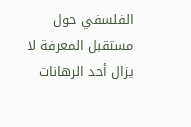الفلسفي حول مستقبل المعرفة لا يزال أحد الرهانات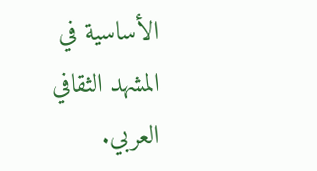الأساسية في المشهد الثقافي العربي.